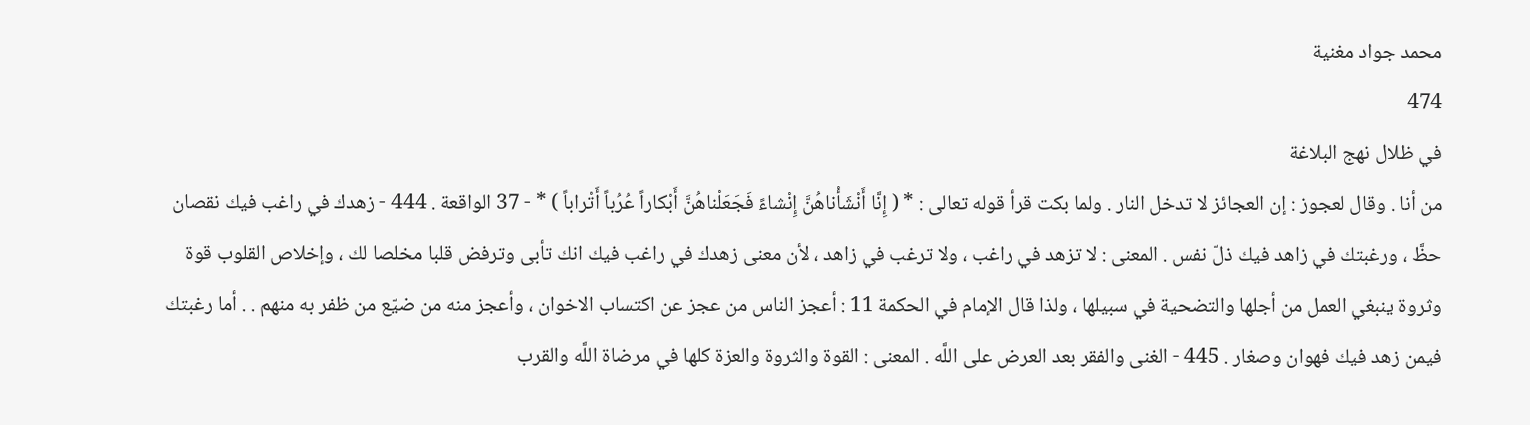محمد جواد مغنية
474
في ظلال نهج البلاغة
من أنا . وقال لعجوز : إن العجائز لا تدخل النار . ولما بكت قرأ قوله تعالى : * ( إِنَّا أَنْشَأْناهُنَّ إِنْشاءً فَجَعَلْناهُنَّ أَبْكاراً عُرُباً أَتْراباً ) * - 37 الواقعة . 444 - زهدك في راغب فيك نقصان حظَّ ، ورغبتك في زاهد فيك ذلّ نفس . المعنى : لا تزهد في راغب ، ولا ترغب في زاهد ، لأن معنى زهدك في راغب فيك انك تأبى وترفض قلبا مخلصا لك ، وإخلاص القلوب قوة وثروة ينبغي العمل من أجلها والتضحية في سبيلها ، ولذا قال الإمام في الحكمة 11 : أعجز الناس من عجز عن اكتساب الاخوان ، وأعجز منه من ضيّع من ظفر به منهم . . أما رغبتك فيمن زهد فيك فهوان وصغار . 445 - الغنى والفقر بعد العرض على اللَّه . المعنى : القوة والثروة والعزة كلها في مرضاة اللَّه والقرب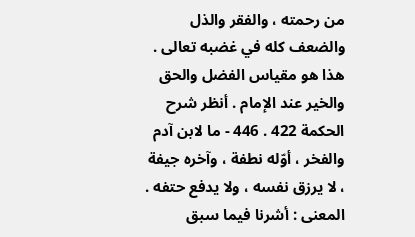من رحمته ، والفقر والذل والضعف كله في غضبه تعالى . هذا هو مقياس الفضل والحق والخير عند الإمام . أنظر شرح الحكمة 422 . 446 - ما لابن آدم والفخر ، أوّله نطفة ، وآخره جيفة ، لا يرزق نفسه ، ولا يدفع حتفه . المعنى : أشرنا فيما سبق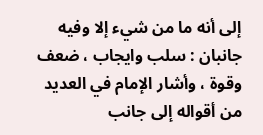إلى أنه ما من شيء إلا وفيه جانبان : سلب وايجاب ، ضعف وقوة ، وأشار الإمام في العديد من أقواله إلى جانب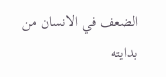الضعف في الانسان من بدايته